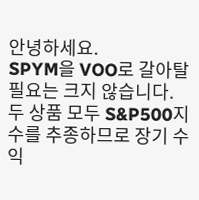안녕하세요.
SPYM을 VOO로 갈아탈 필요는 크지 않습니다. 두 상품 모두 S&P500지수를 추종하므로 장기 수익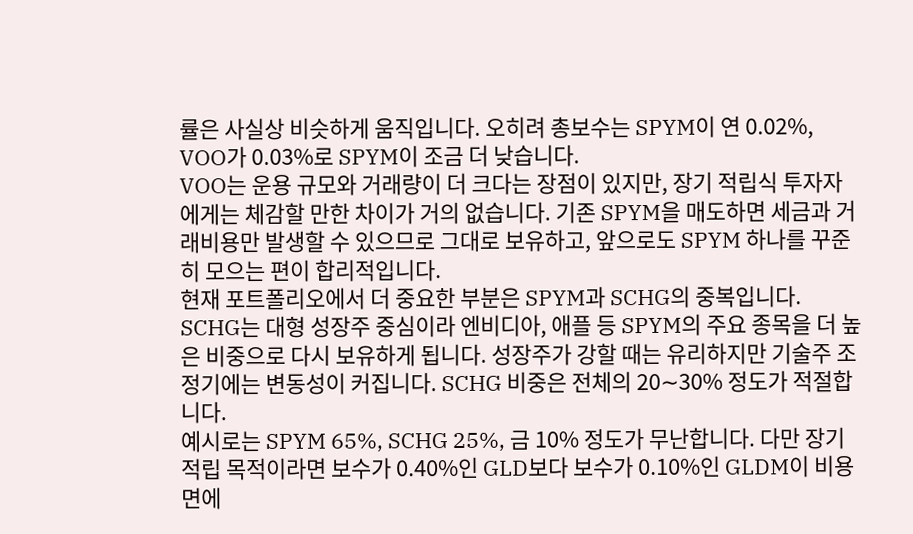률은 사실상 비슷하게 움직입니다. 오히려 총보수는 SPYM이 연 0.02%, VOO가 0.03%로 SPYM이 조금 더 낮습니다.
VOO는 운용 규모와 거래량이 더 크다는 장점이 있지만, 장기 적립식 투자자에게는 체감할 만한 차이가 거의 없습니다. 기존 SPYM을 매도하면 세금과 거래비용만 발생할 수 있으므로 그대로 보유하고, 앞으로도 SPYM 하나를 꾸준히 모으는 편이 합리적입니다.
현재 포트폴리오에서 더 중요한 부분은 SPYM과 SCHG의 중복입니다. SCHG는 대형 성장주 중심이라 엔비디아, 애플 등 SPYM의 주요 종목을 더 높은 비중으로 다시 보유하게 됩니다. 성장주가 강할 때는 유리하지만 기술주 조정기에는 변동성이 커집니다. SCHG 비중은 전체의 20∼30% 정도가 적절합니다.
예시로는 SPYM 65%, SCHG 25%, 금 10% 정도가 무난합니다. 다만 장기 적립 목적이라면 보수가 0.40%인 GLD보다 보수가 0.10%인 GLDM이 비용 면에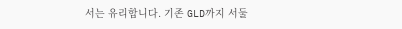서는 유리합니다. 기존 GLD까지 서둘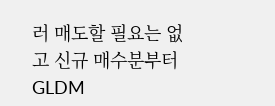러 매도할 필요는 없고 신규 매수분부터 GLDM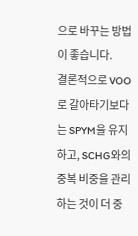으로 바꾸는 방법이 좋습니다.
결론적으로 VOO로 갈아타기보다는 SPYM을 유지하고, SCHG와의 중복 비중을 관리하는 것이 더 중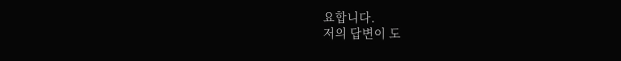요합니다.
저의 답변이 도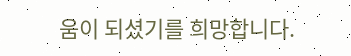움이 되셨기를 희망합니다.